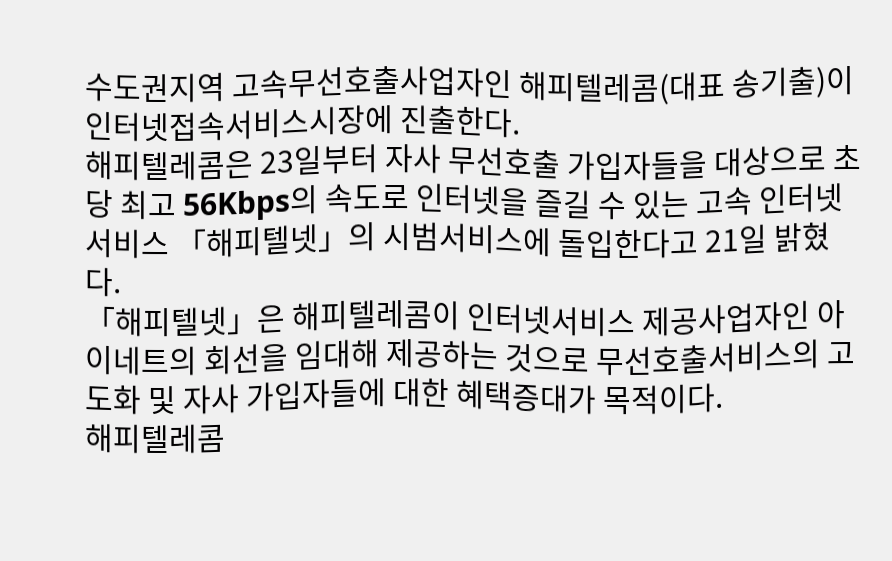수도권지역 고속무선호출사업자인 해피텔레콤(대표 송기출)이 인터넷접속서비스시장에 진출한다.
해피텔레콤은 23일부터 자사 무선호출 가입자들을 대상으로 초당 최고 56Kbps의 속도로 인터넷을 즐길 수 있는 고속 인터넷서비스 「해피텔넷」의 시범서비스에 돌입한다고 21일 밝혔다.
「해피텔넷」은 해피텔레콤이 인터넷서비스 제공사업자인 아이네트의 회선을 임대해 제공하는 것으로 무선호출서비스의 고도화 및 자사 가입자들에 대한 혜택증대가 목적이다.
해피텔레콤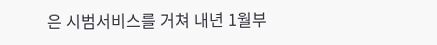은 시범서비스를 거쳐 내년 1월부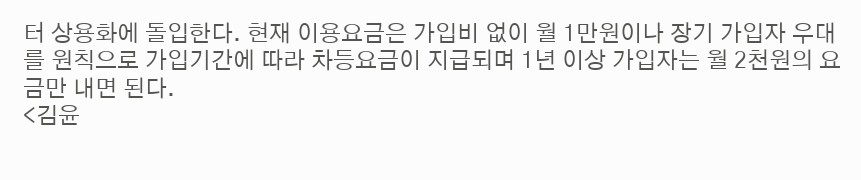터 상용화에 돌입한다. 현재 이용요금은 가입비 없이 월 1만원이나 장기 가입자 우대를 원칙으로 가입기간에 따라 차등요금이 지급되며 1년 이상 가입자는 월 2천원의 요금만 내면 된다.
<김윤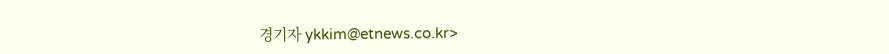경기자 ykkim@etnews.co.kr>